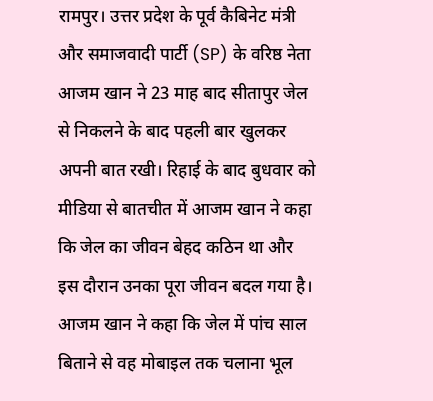रामपुर। उत्तर प्रदेश के पूर्व कैबिनेट मंत्री और समाजवादी पार्टी (SP) के वरिष्ठ नेता आजम खान ने 23 माह बाद सीतापुर जेल से निकलने के बाद पहली बार खुलकर अपनी बात रखी। रिहाई के बाद बुधवार को मीडिया से बातचीत में आजम खान ने कहा कि जेल का जीवन बेहद कठिन था और इस दौरान उनका पूरा जीवन बदल गया है।
आजम खान ने कहा कि जेल में पांच साल बिताने से वह मोबाइल तक चलाना भूल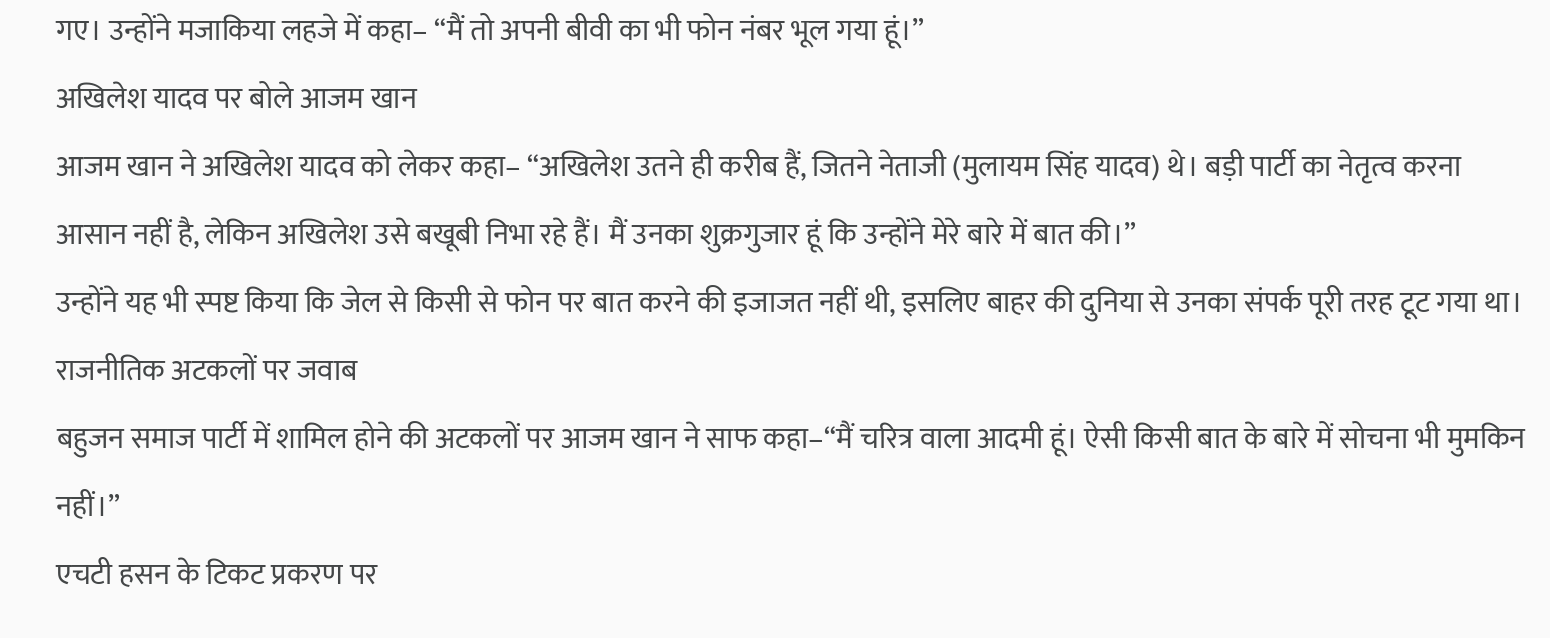गए। उन्होंने मजाकिया लहजे में कहा– “मैं तो अपनी बीवी का भी फोन नंबर भूल गया हूं।”
अखिलेश यादव पर बोले आजम खान
आजम खान ने अखिलेश यादव को लेकर कहा– “अखिलेश उतने ही करीब हैं, जितने नेताजी (मुलायम सिंह यादव) थे। बड़ी पार्टी का नेतृत्व करना आसान नहीं है, लेकिन अखिलेश उसे बखूबी निभा रहे हैं। मैं उनका शुक्रगुजार हूं कि उन्होंने मेरे बारे में बात की।”
उन्होंने यह भी स्पष्ट किया कि जेल से किसी से फोन पर बात करने की इजाजत नहीं थी, इसलिए बाहर की दुनिया से उनका संपर्क पूरी तरह टूट गया था।
राजनीतिक अटकलों पर जवाब
बहुजन समाज पार्टी में शामिल होने की अटकलों पर आजम खान ने साफ कहा–“मैं चरित्र वाला आदमी हूं। ऐसी किसी बात के बारे में सोचना भी मुमकिन नहीं।”
एचटी हसन के टिकट प्रकरण पर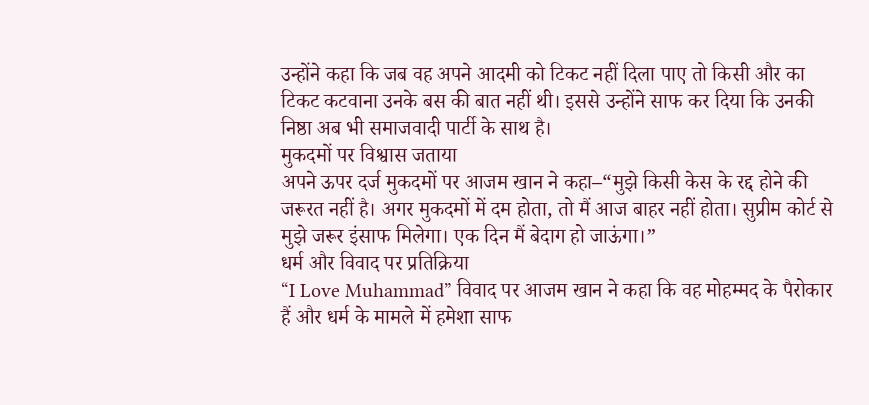उन्होंने कहा कि जब वह अपने आदमी को टिकट नहीं दिला पाए तो किसी और का टिकट कटवाना उनके बस की बात नहीं थी। इससे उन्होंने साफ कर दिया कि उनकी निष्ठा अब भी समाजवादी पार्टी के साथ है।
मुकदमों पर विश्वास जताया
अपने ऊपर दर्ज मुकदमों पर आजम खान ने कहा–“मुझे किसी केस के रद्द होने की जरूरत नहीं है। अगर मुकदमों में दम होता, तो मैं आज बाहर नहीं होता। सुप्रीम कोर्ट से मुझे जरूर इंसाफ मिलेगा। एक दिन मैं बेदाग हो जाऊंगा।”
धर्म और विवाद पर प्रतिक्रिया
“I Love Muhammad” विवाद पर आजम खान ने कहा कि वह मोहम्मद के पैरोकार हैं और धर्म के मामले में हमेशा साफ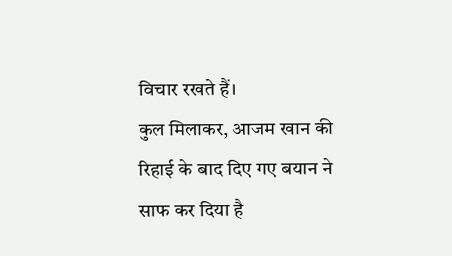विचार रखते हैं।
कुल मिलाकर, आजम खान की रिहाई के बाद दिए गए बयान ने साफ कर दिया है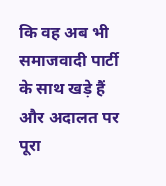कि वह अब भी समाजवादी पार्टी के साथ खड़े हैं और अदालत पर पूरा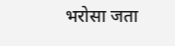भरोसा जता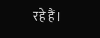रहे हैं।